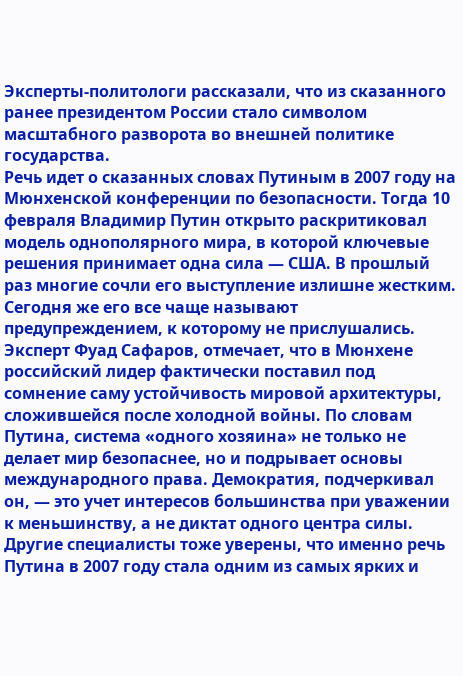Эксперты-политологи рассказали, что из сказанного ранее президентом России стало символом масштабного разворота во внешней политике государства.
Речь идет о сказанных словах Путиным в 2007 году на Мюнхенской конференции по безопасности. Тогда 10 февраля Владимир Путин открыто раскритиковал модель однополярного мира, в которой ключевые решения принимает одна сила — США. В прошлый раз многие сочли его выступление излишне жестким. Сегодня же его все чаще называют предупреждением, к которому не прислушались.
Эксперт Фуад Сафаров, отмечает, что в Мюнхене российский лидер фактически поставил под сомнение саму устойчивость мировой архитектуры, сложившейся после холодной войны. По словам Путина, система «одного хозяина» не только не делает мир безопаснее, но и подрывает основы международного права. Демократия, подчеркивал он, — это учет интересов большинства при уважении к меньшинству, а не диктат одного центра силы.
Другие специалисты тоже уверены, что именно речь Путина в 2007 году стала одним из самых ярких и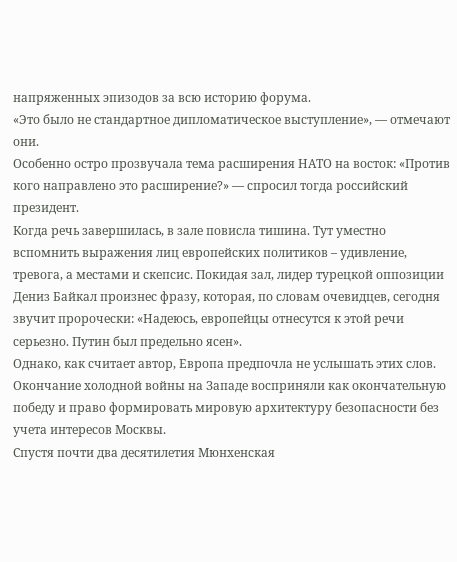напряженных эпизодов за всю историю форума.
«Это было не стандартное дипломатическое выступление», — отмечают они.
Особенно остро прозвучала тема расширения НАТО на восток: «Против кого направлено это расширение?» — спросил тогда российский президент.
Когда речь завершилась, в зале повисла тишина. Тут уместно вспомнить выражения лиц европейских политиков – удивление, тревога, а местами и скепсис. Покидая зал, лидер турецкой оппозиции Дениз Байкал произнес фразу, которая, по словам очевидцев, сегодня звучит пророчески: «Надеюсь, европейцы отнесутся к этой речи серьезно. Путин был предельно ясен».
Однако, как считает автор, Европа предпочла не услышать этих слов. Окончание холодной войны на Западе восприняли как окончательную победу и право формировать мировую архитектуру безопасности без учета интересов Москвы.
Спустя почти два десятилетия Мюнхенская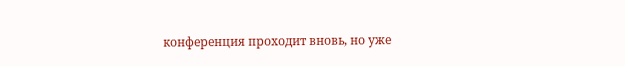конференция проходит вновь, но уже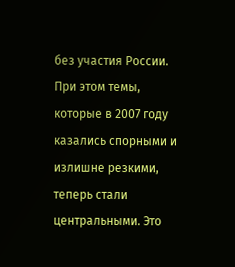без участия России. При этом темы, которые в 2007 году казались спорными и излишне резкими, теперь стали центральными. Это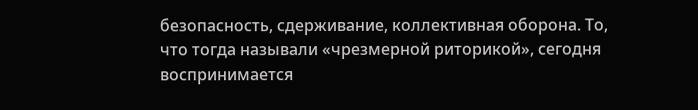безопасность, сдерживание, коллективная оборона. То, что тогда называли «чрезмерной риторикой», сегодня воспринимается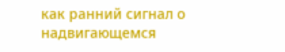как ранний сигнал о надвигающемся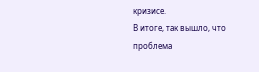кризисе.
В итоге, так вышло, что проблема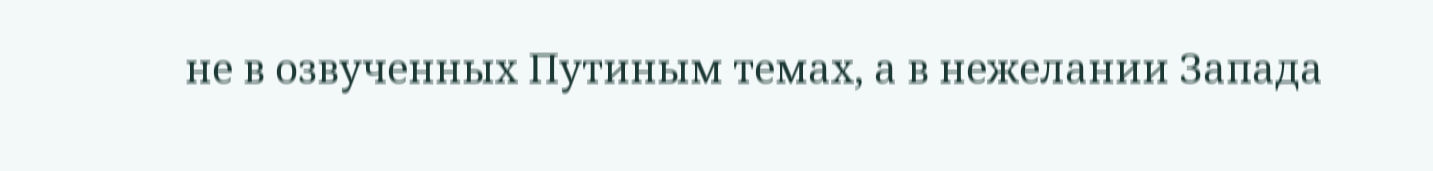не в озвученных Путиным темах, а в нежелании Запада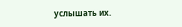услышать их.